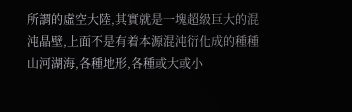所謂的虛空大陸,其實就是一塊超級巨大的混沌晶壁,上面不是有着本源混沌衍化成的種種山河湖海,各種地形,各種或大或小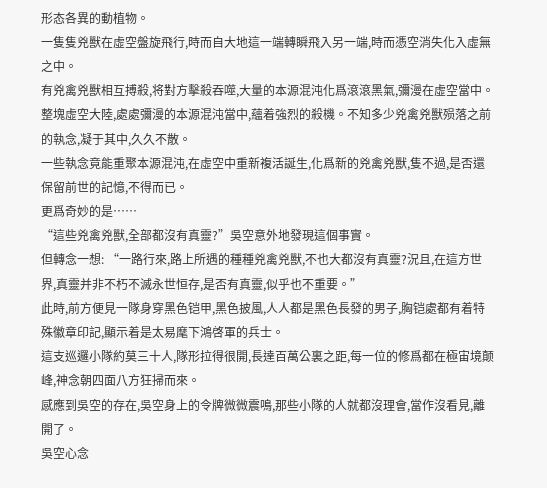形态各異的動植物。
一隻隻兇獸在虛空盤旋飛行,時而自大地這一端轉瞬飛入另一端,時而憑空消失化入虛無之中。
有兇禽兇獸相互搏殺,将對方擊殺吞噬,大量的本源混沌化爲滾滾黑氣,彌漫在虛空當中。
整塊虛空大陸,處處彌漫的本源混沌當中,蘊着強烈的殺機。不知多少兇禽兇獸殒落之前的執念,凝于其中,久久不散。
一些執念竟能重聚本源混沌,在虛空中重新複活誕生,化爲新的兇禽兇獸,隻不過,是否還保留前世的記憶,不得而已。
更爲奇妙的是……
“這些兇禽兇獸,全部都沒有真靈?”吳空意外地發現這個事實。
但轉念一想: “一路行來,路上所遇的種種兇禽兇獸,不也大都沒有真靈?況且,在這方世界,真靈并非不朽不滅永世恒存,是否有真靈,似乎也不重要。”
此時,前方便見一隊身穿黑色铠甲,黑色披風,人人都是黑色長發的男子,胸铠處都有着特殊徽章印記,顯示着是太易麾下鴻啓軍的兵士。
這支巡邏小隊約莫三十人,隊形拉得很開,長達百萬公裏之距,每一位的修爲都在極宙境颠峰,神念朝四面八方狂掃而來。
感應到吳空的存在,吳空身上的令牌微微震鳴,那些小隊的人就都沒理會,當作沒看見,離開了。
吳空心念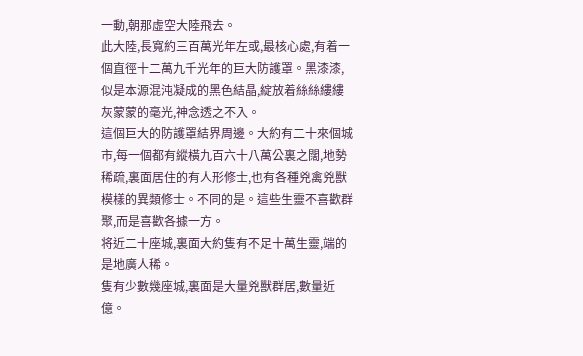一動,朝那虛空大陸飛去。
此大陸,長寬約三百萬光年左或,最核心處,有着一個直徑十二萬九千光年的巨大防護罩。黑漆漆,似是本源混沌凝成的黑色結晶,綻放着絲絲縷縷灰蒙蒙的毫光,神念透之不入。
這個巨大的防護罩結界周邊。大約有二十來個城市,每一個都有縱橫九百六十八萬公裏之闊,地勢稀疏,裏面居住的有人形修士,也有各種兇禽兇獸模樣的異類修士。不同的是。這些生靈不喜歡群聚,而是喜歡各據一方。
将近二十座城,裏面大約隻有不足十萬生靈,端的是地廣人稀。
隻有少數幾座城,裏面是大量兇獸群居,數量近億。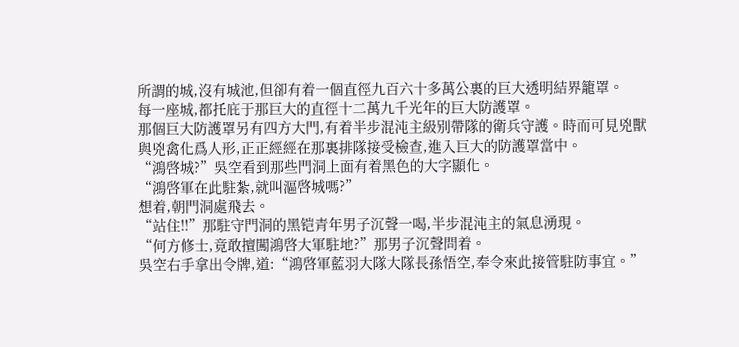所謂的城,沒有城池,但卻有着一個直徑九百六十多萬公裏的巨大透明結界籠罩。
每一座城,都托庇于那巨大的直徑十二萬九千光年的巨大防護罩。
那個巨大防護罩另有四方大門,有着半步混沌主級别帶隊的衛兵守護。時而可見兇獸與兇禽化爲人形,正正經經在那裏排隊接受檢查,進入巨大的防護罩當中。
“鴻啓城?”吳空看到那些門洞上面有着黑色的大字顯化。
“鴻啓軍在此駐紮,就叫漚啓城嗎?”
想着,朝門洞處飛去。
“站住!!”那駐守門洞的黑铠青年男子沉聲一喝,半步混沌主的氣息湧現。
“何方修士,竟敢擅闖鴻啓大軍駐地?”那男子沉聲問着。
吳空右手拿出令牌,道:“鴻啓軍藍羽大隊大隊長孫悟空,奉令來此接管駐防事宜。”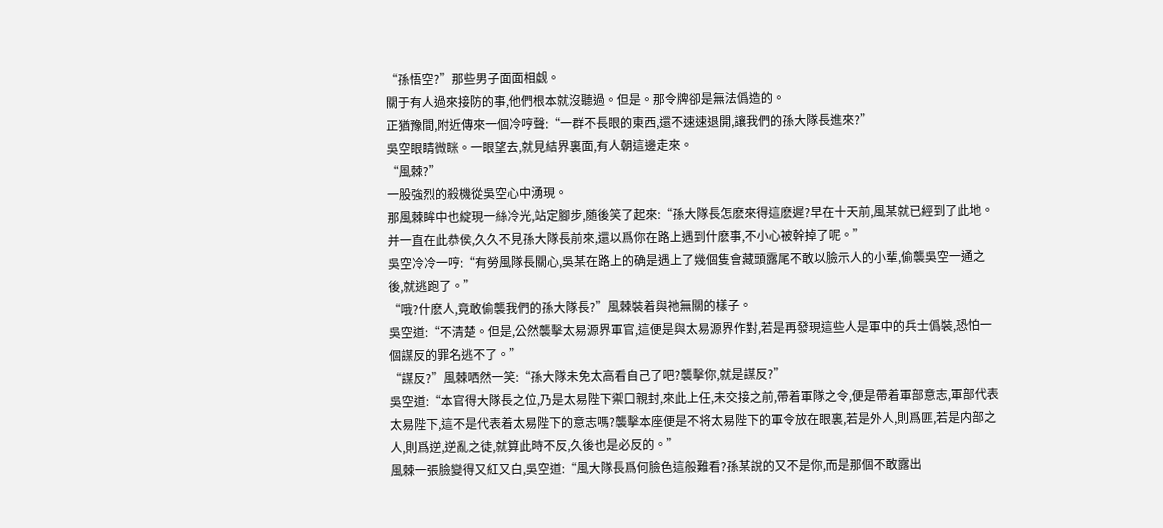“孫悟空?”那些男子面面相觑。
關于有人過來接防的事,他們根本就沒聽過。但是。那令牌卻是無法僞造的。
正猶豫間,附近傳來一個冷哼聲:“一群不長眼的東西,還不速速退開,讓我們的孫大隊長進來?”
吳空眼睛微眯。一眼望去,就見結界裏面,有人朝這邊走來。
“風棘?”
一股強烈的殺機從吳空心中湧現。
那風棘眸中也綻現一絲冷光,站定腳步,随後笑了起來:“孫大隊長怎麽來得這麽遲?早在十天前,風某就已經到了此地。并一直在此恭侯,久久不見孫大隊長前來,還以爲你在路上遇到什麽事,不小心被幹掉了呢。”
吳空冷冷一哼:“有勞風隊長關心,吳某在路上的确是遇上了幾個隻會藏頭露尾不敢以臉示人的小輩,偷襲吳空一通之後,就逃跑了。”
“哦?什麽人,竟敢偷襲我們的孫大隊長?”風棘裝着與祂無關的樣子。
吳空道:“不清楚。但是,公然襲擊太易源界軍官,這便是與太易源界作對,若是再發現這些人是軍中的兵士僞裝,恐怕一個謀反的罪名逃不了。”
“謀反?”風棘哂然一笑:“孫大隊未免太高看自己了吧?襲擊你,就是謀反?”
吳空道:“本官得大隊長之位,乃是太易陛下禦口親封,來此上任,未交接之前,帶着軍隊之令,便是帶着軍部意志,軍部代表太易陛下,這不是代表着太易陛下的意志嗎?襲擊本座便是不将太易陛下的軍令放在眼裏,若是外人,則爲匪,若是内部之人,則爲逆,逆亂之徒,就算此時不反,久後也是必反的。”
風棘一張臉變得又紅又白,吳空道:“風大隊長爲何臉色這般難看?孫某說的又不是你,而是那個不敢露出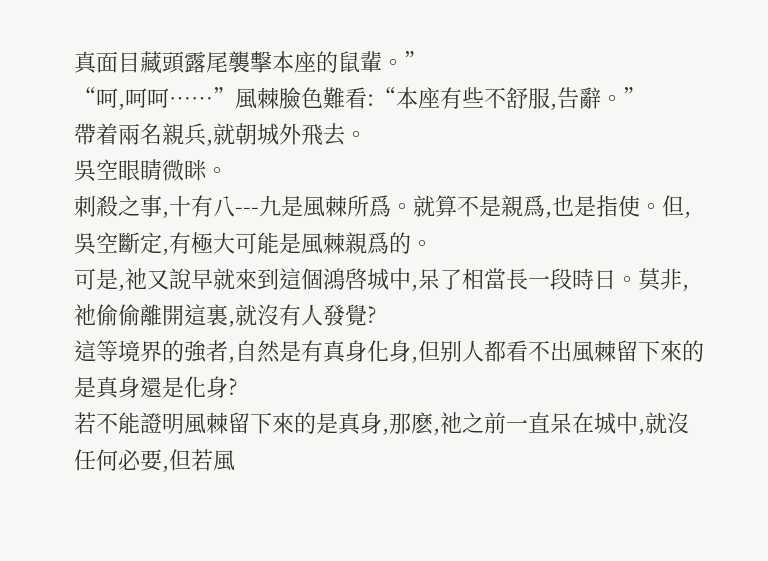真面目藏頭露尾襲擊本座的鼠輩。”
“呵,呵呵……”風棘臉色難看:“本座有些不舒服,告辭。”
帶着兩名親兵,就朝城外飛去。
吳空眼睛微眯。
刺殺之事,十有八---九是風棘所爲。就算不是親爲,也是指使。但,吳空斷定,有極大可能是風棘親爲的。
可是,祂又說早就來到這個鴻啓城中,呆了相當長一段時日。莫非,祂偷偷離開這裏,就沒有人發覺?
這等境界的強者,自然是有真身化身,但别人都看不出風棘留下來的是真身還是化身?
若不能證明風棘留下來的是真身,那麽,祂之前一直呆在城中,就沒任何必要,但若風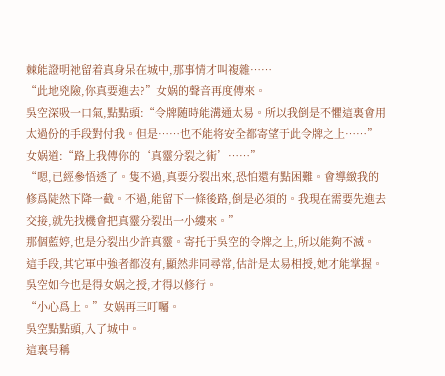棘能證明祂留着真身呆在城中,那事情才叫複雜……
“此地兇險,你真要進去?”女娲的聲音再度傳來。
吳空深吸一口氣,點點頭:“令牌随時能溝通太易。所以我倒是不懼這裏會用太過份的手段對付我。但是……也不能将安全都寄望于此令牌之上……”
女娲道:“路上我傳你的‘真靈分裂之術’……”
“嗯,已經參悟透了。隻不過,真要分裂出來,恐怕還有點困難。會導緻我的修爲陡然下降一截。不過,能留下一條後路,倒是必須的。我現在需要先進去交接,就先找機會把真靈分裂出一小縷來。”
那個藍婷,也是分裂出少許真靈。寄托于吳空的令牌之上,所以能夠不滅。
這手段,其它軍中強者都沒有,顯然非同尋常,估計是太易相授,她才能掌握。吳空如今也是得女娲之授,才得以修行。
“小心爲上。”女娲再三叮囑。
吳空點點頭,入了城中。
這裏号稱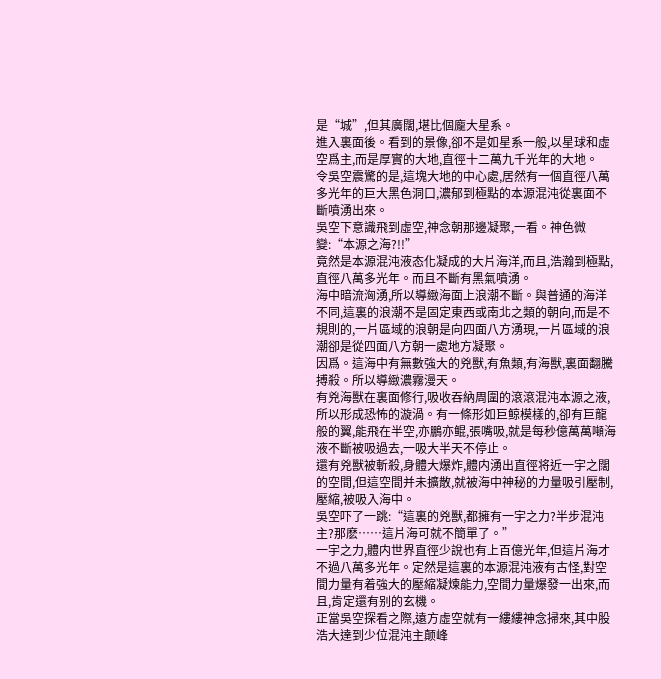是“城”,但其廣闊,堪比個龐大星系。
進入裏面後。看到的景像,卻不是如星系一般,以星球和虛空爲主,而是厚實的大地,直徑十二萬九千光年的大地。
令吳空震驚的是,這塊大地的中心處,居然有一個直徑八萬多光年的巨大黑色洞口,濃郁到極點的本源混沌從裏面不斷噴湧出來。
吳空下意識飛到虛空,神念朝那邊凝聚,一看。神色微變:“本源之海?!!”
竟然是本源混沌液态化凝成的大片海洋,而且,浩瀚到極點,直徑八萬多光年。而且不斷有黑氣噴湧。
海中暗流洶湧,所以導緻海面上浪潮不斷。與普通的海洋不同,這裏的浪潮不是固定東西或南北之類的朝向,而是不規則的,一片區域的浪朝是向四面八方湧現,一片區域的浪潮卻是從四面八方朝一處地方凝聚。
因爲。這海中有無數強大的兇獸,有魚類,有海獸,裏面翻騰搏殺。所以導緻濃霧漫天。
有兇海獸在裏面修行,吸收吞納周圍的滾滾混沌本源之液,所以形成恐怖的漩渦。有一條形如巨鲸模樣的,卻有巨龍般的翼,能飛在半空,亦鵬亦鲲,張嘴吸,就是每秒億萬萬噸海液不斷被吸過去,一吸大半天不停止。
還有兇獸被斬殺,身體大爆炸,體内湧出直徑将近一宇之闊的空間,但這空間并未擴散,就被海中神秘的力量吸引壓制,壓縮,被吸入海中。
吳空吓了一跳:“這裏的兇獸,都擁有一宇之力?半步混沌主?那麽……這片海可就不簡單了。”
一宇之力,體内世界直徑少說也有上百億光年,但這片海才不過八萬多光年。定然是這裏的本源混沌液有古怪,對空間力量有着強大的壓縮凝煉能力,空間力量爆發一出來,而且,肯定還有别的玄機。
正當吳空探看之際,遠方虛空就有一縷縷神念掃來,其中股浩大達到少位混沌主颠峰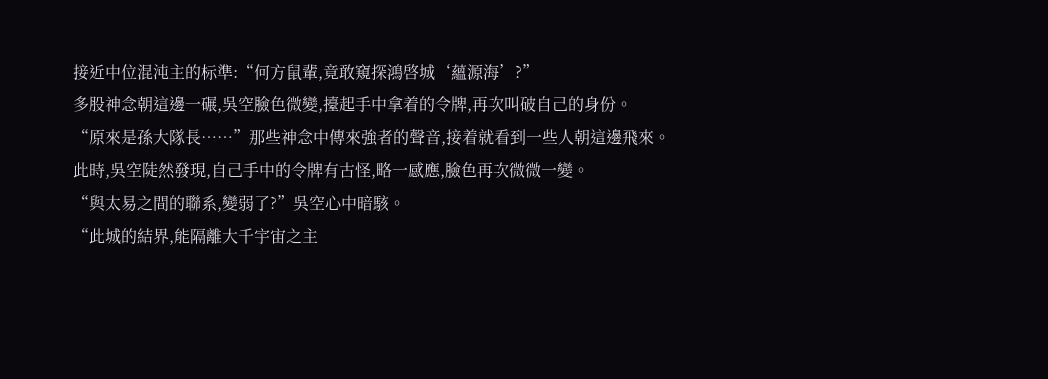接近中位混沌主的标準:“何方鼠輩,竟敢窺探鴻啓城‘蘊源海’?”
多股神念朝這邊一碾,吳空臉色微變,擡起手中拿着的令牌,再次叫破自己的身份。
“原來是孫大隊長……”那些神念中傳來強者的聲音,接着就看到一些人朝這邊飛來。
此時,吳空陡然發現,自己手中的令牌有古怪,略一感應,臉色再次微微一變。
“與太易之間的聯系,變弱了?”吳空心中暗駭。
“此城的結界,能隔離大千宇宙之主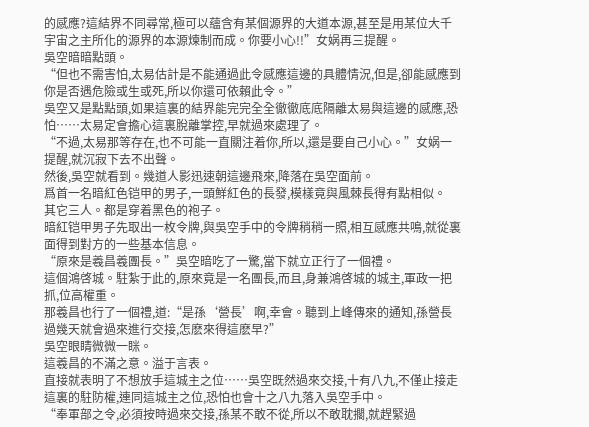的感應?這結界不同尋常,極可以蘊含有某個源界的大道本源,甚至是用某位大千宇宙之主所化的源界的本源煉制而成。你要小心!!”女娲再三提醒。
吳空暗暗點頭。
“但也不需害怕,太易估計是不能通過此令感應這邊的具體情況,但是,卻能感應到你是否遇危險或生或死,所以你還可依賴此令。”
吳空又是點點頭,如果這裏的結界能完完全全徹徹底底隔離太易與這邊的感應,恐怕……太易定會擔心這裏脫離掌控,早就過來處理了。
“不過,太易那等存在,也不可能一直關注着你,所以,還是要自己小心。”女娲一提醒,就沉寂下去不出聲。
然後,吳空就看到。幾道人影迅速朝這邊飛來,降落在吳空面前。
爲首一名暗紅色铠甲的男子,一頭鮮紅色的長發,模樣竟與風棘長得有點相似。
其它三人。都是穿着黑色的袍子。
暗紅铠甲男子先取出一枚令牌,與吳空手中的令牌稍稍一照,相互感應共鳴,就從裏面得到對方的一些基本信息。
“原來是羲昌羲團長。”吳空暗吃了一驚,當下就立正行了一個禮。
這個鴻啓城。駐紮于此的,原來竟是一名團長,而且,身兼鴻啓城的城主,軍政一把抓,位高權重。
那羲昌也行了一個禮,道:“是孫‘營長’啊,幸會。聽到上峰傳來的通知,孫營長過幾天就會過來進行交接,怎麽來得這麽早?”
吳空眼睛微微一眯。
這羲昌的不滿之意。溢于言表。
直接就表明了不想放手這城主之位……吳空既然過來交接,十有八九,不僅止接走這裏的駐防權,連同這城主之位,恐怕也會十之八九落入吳空手中。
“奉軍部之令,必須按時過來交接,孫某不敢不從,所以不敢耽擱,就趕緊過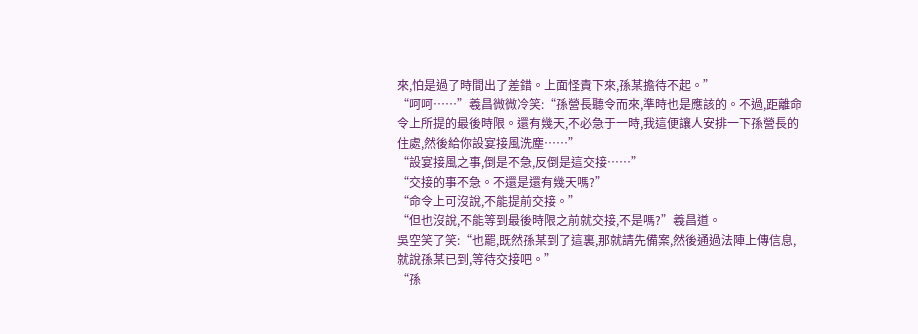來,怕是過了時間出了差錯。上面怪責下來,孫某擔待不起。”
“呵呵……”羲昌微微冷笑:“孫營長聽令而來,準時也是應該的。不過,距離命令上所提的最後時限。還有幾天,不必急于一時,我這便讓人安排一下孫營長的住處,然後給你設宴接風洗塵……”
“設宴接風之事,倒是不急,反倒是這交接……”
“交接的事不急。不還是還有幾天嗎?”
“命令上可沒說,不能提前交接。”
“但也沒說,不能等到最後時限之前就交接,不是嗎?”羲昌道。
吳空笑了笑:“也罷,既然孫某到了這裏,那就請先備案,然後通過法陣上傳信息,就說孫某已到,等待交接吧。”
“孫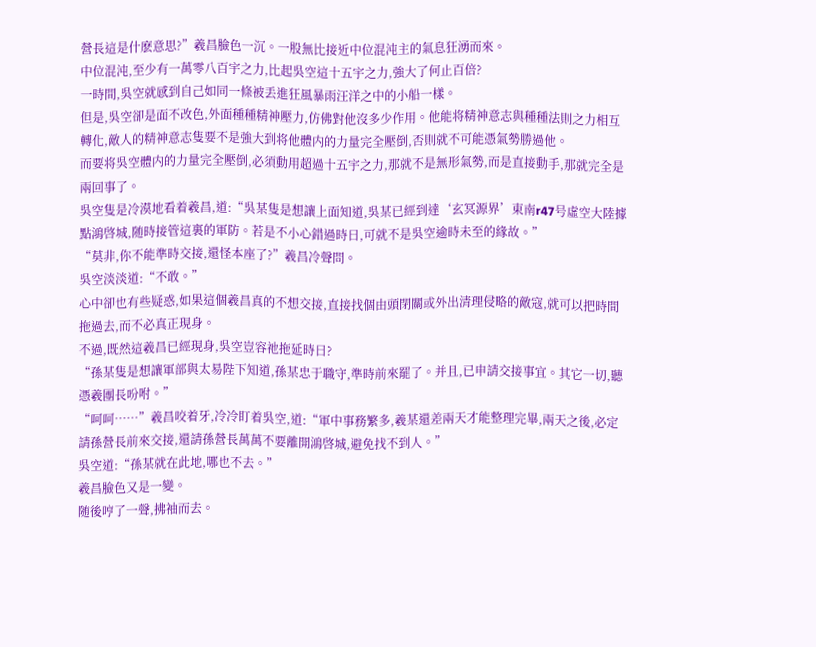營長這是什麽意思?”羲昌臉色一沉。一股無比接近中位混沌主的氣息狂湧而來。
中位混沌,至少有一萬零八百宇之力,比起吳空這十五宇之力,強大了何止百倍?
一時間,吳空就感到自己如同一條被丢進狂風暴雨汪洋之中的小船一樣。
但是,吳空卻是面不改色,外面種種精神壓力,仿佛對他沒多少作用。他能将精神意志與種種法則之力相互轉化,敵人的精神意志隻要不是強大到将他體内的力量完全壓倒,否則就不可能憑氣勢勝過他。
而要将吳空體内的力量完全壓倒,必須動用超過十五宇之力,那就不是無形氣勢,而是直接動手,那就完全是兩回事了。
吳空隻是冷漠地看着羲昌,道:“吳某隻是想讓上面知道,吳某已經到達‘玄冥源界’東南r47号虛空大陸據點鴻啓城,随時接管這裏的軍防。若是不小心錯過時日,可就不是吳空逾時未至的緣故。”
“莫非,你不能準時交接,還怪本座了?”羲昌冷聲問。
吳空淡淡道:“不敢。”
心中卻也有些疑惑,如果這個羲昌真的不想交接,直接找個由頭閉關或外出清理侵略的敵寇,就可以把時間拖過去,而不必真正現身。
不過,既然這羲昌已經現身,吳空豈容祂拖延時日?
“孫某隻是想讓軍部與太易陛下知道,孫某忠于職守,準時前來罷了。并且,已申請交接事宜。其它一切,聽憑羲團長吩咐。”
“呵呵……”羲昌咬着牙,冷冷盯着吳空,道:“軍中事務繁多,羲某還差兩天才能整理完畢,兩天之後,必定請孫營長前來交接,還請孫營長萬萬不要離開鴻啓城,避免找不到人。”
吳空道:“孫某就在此地,哪也不去。”
羲昌臉色又是一變。
随後哼了一聲,拂袖而去。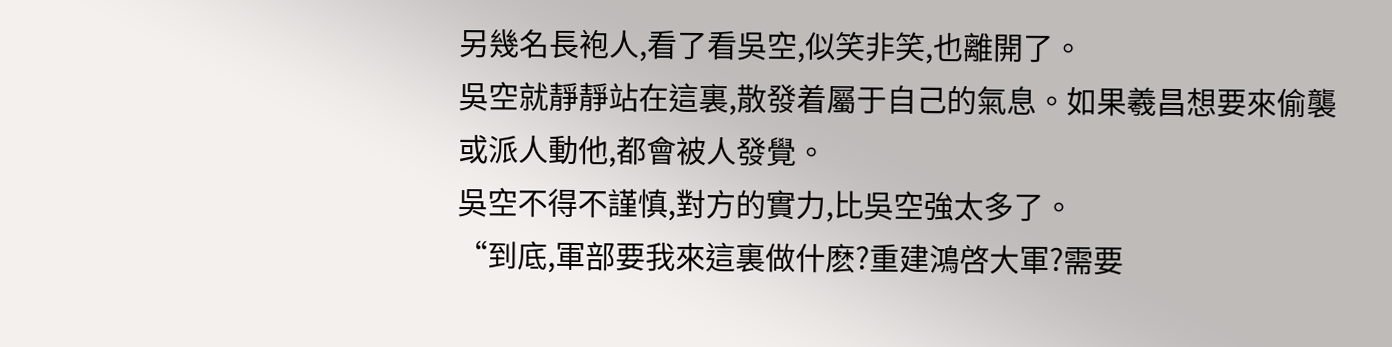另幾名長袍人,看了看吳空,似笑非笑,也離開了。
吳空就靜靜站在這裏,散發着屬于自己的氣息。如果羲昌想要來偷襲或派人動他,都會被人發覺。
吳空不得不謹慎,對方的實力,比吳空強太多了。
“到底,軍部要我來這裏做什麽?重建鴻啓大軍?需要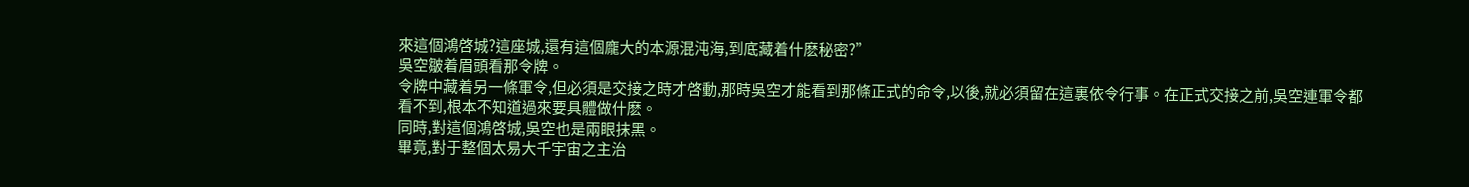來這個鴻啓城?這座城,還有這個龐大的本源混沌海,到底藏着什麽秘密?”
吳空皺着眉頭看那令牌。
令牌中藏着另一條軍令,但必須是交接之時才啓動,那時吳空才能看到那條正式的命令,以後,就必須留在這裏依令行事。在正式交接之前,吳空連軍令都看不到,根本不知道過來要具體做什麽。
同時,對這個鴻啓城,吳空也是兩眼抹黑。
畢竟,對于整個太易大千宇宙之主治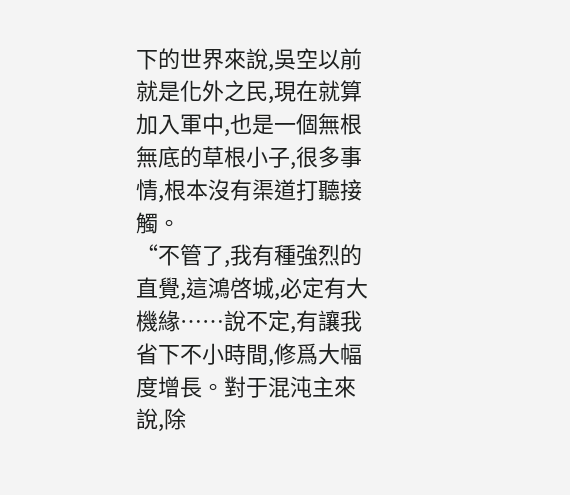下的世界來說,吳空以前就是化外之民,現在就算加入軍中,也是一個無根無底的草根小子,很多事情,根本沒有渠道打聽接觸。
“不管了,我有種強烈的直覺,這鴻啓城,必定有大機緣……說不定,有讓我省下不小時間,修爲大幅度增長。對于混沌主來說,除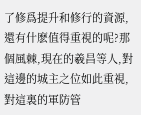了修爲提升和修行的資源,還有什麽值得重視的呢?那個風棘,現在的羲昌等人,對這邊的城主之位如此重視,對這裏的軍防管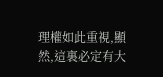理權如此重視,顯然,這裏必定有大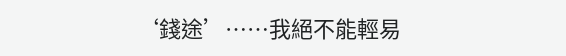‘錢途’……我絕不能輕易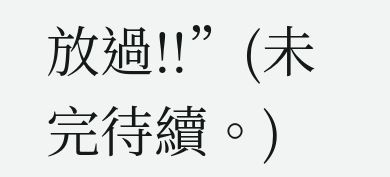放過!!”(未完待續。)